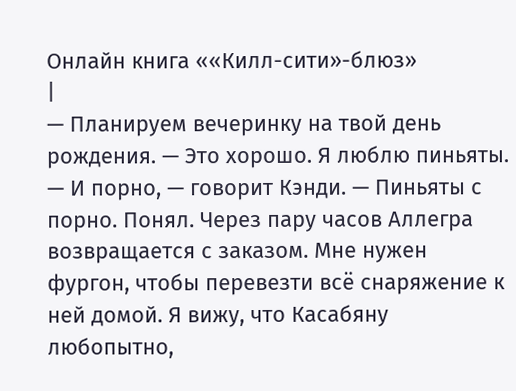Онлайн книга ««Килл-сити»-блюз»
|
— Планируем вечеринку на твой день рождения. — Это хорошо. Я люблю пиньяты. — И порно, — говорит Кэнди. — Пиньяты с порно. Понял. Через пару часов Аллегра возвращается с заказом. Мне нужен фургон, чтобы перевезти всё снаряжение к ней домой. Я вижу, что Касабяну любопытно,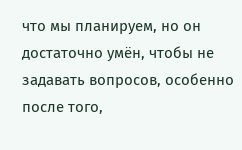что мы планируем, но он достаточно умён, чтобы не задавать вопросов, особенно после того,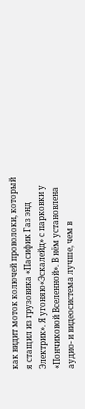как видит моток колючей проволоки, который я стащил из грузовика «Пасифик Газ энд Электрик». Я угоняю«Эскалейд» с парковки у «Пончиковой Вселенной». В нём установлена аудио- и видеосистема лучше, чем в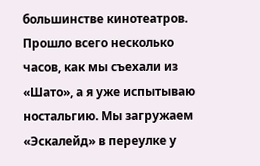большинстве кинотеатров. Прошло всего несколько часов, как мы съехали из «Шато», а я уже испытываю ностальгию. Мы загружаем «Эскалейд» в переулке у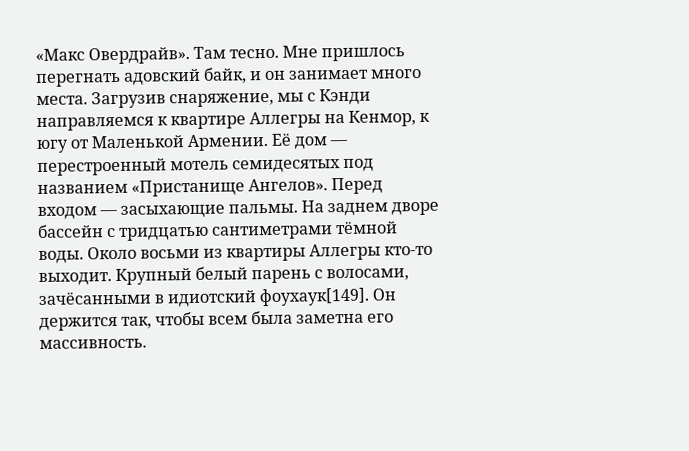«Макс Овердрайв». Там тесно. Мне пришлось перегнать адовский байк, и он занимает много места. Загрузив снаряжение, мы с Кэнди направляемся к квартире Аллегры на Кенмор, к югу от Маленькой Армении. Её дом — перестроенный мотель семидесятых под названием «Пристанище Ангелов». Перед входом — засыхающие пальмы. На заднем дворе бассейн с тридцатью сантиметрами тёмной воды. Около восьми из квартиры Аллегры кто-то выходит. Крупный белый парень с волосами, зачёсанными в идиотский фоухаук[149]. Он держится так, чтобы всем была заметна его массивность.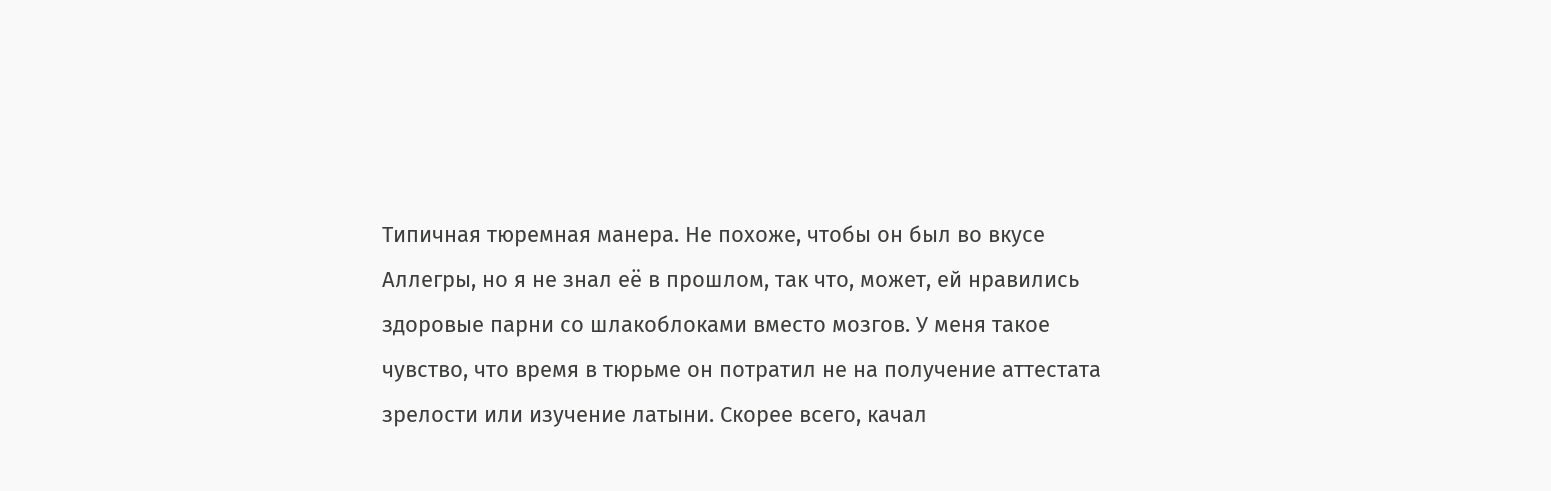Типичная тюремная манера. Не похоже, чтобы он был во вкусе Аллегры, но я не знал её в прошлом, так что, может, ей нравились здоровые парни со шлакоблоками вместо мозгов. У меня такое чувство, что время в тюрьме он потратил не на получение аттестата зрелости или изучение латыни. Скорее всего, качал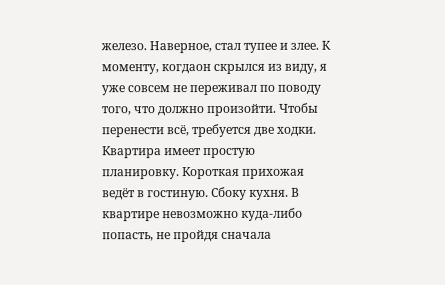железо. Наверное, стал тупее и злее. К моменту, когдаон скрылся из виду, я уже совсем не переживал по поводу того, что должно произойти. Чтобы перенести всё, требуется две ходки. Квартира имеет простую планировку. Короткая прихожая ведёт в гостиную. Сбоку кухня. В квартире невозможно куда-либо попасть, не пройдя сначала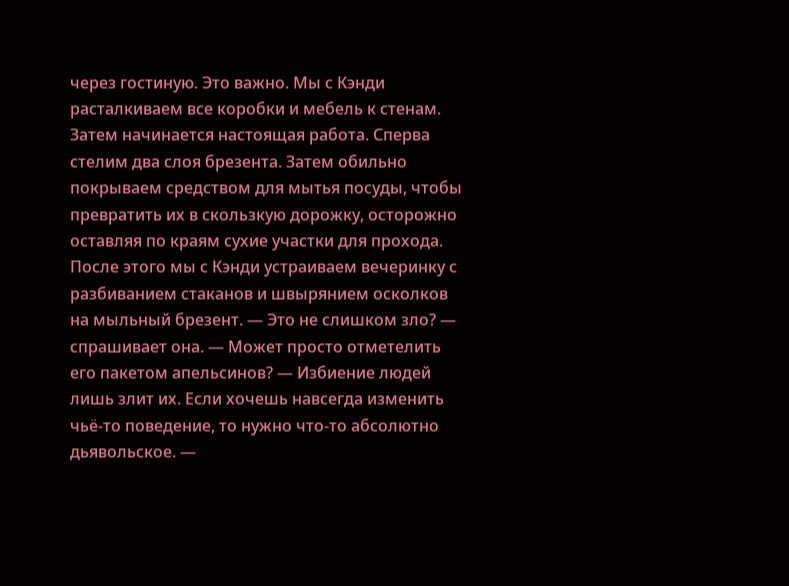через гостиную. Это важно. Мы с Кэнди расталкиваем все коробки и мебель к стенам. Затем начинается настоящая работа. Сперва стелим два слоя брезента. Затем обильно покрываем средством для мытья посуды, чтобы превратить их в скользкую дорожку, осторожно оставляя по краям сухие участки для прохода. После этого мы с Кэнди устраиваем вечеринку с разбиванием стаканов и швырянием осколков на мыльный брезент. — Это не слишком зло? — спрашивает она. — Может просто отметелить его пакетом апельсинов? — Избиение людей лишь злит их. Если хочешь навсегда изменить чьё-то поведение, то нужно что-то абсолютно дьявольское. —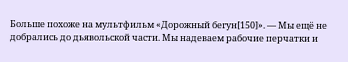Больше похоже на мультфильм «Дорожный бегун[150]». — Мы ещё не добрались до дьявольской части. Мы надеваем рабочие перчатки и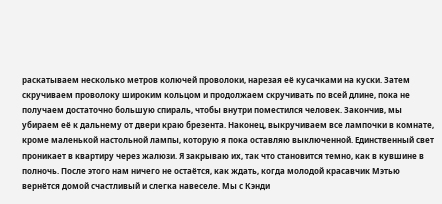раскатываем несколько метров колючей проволоки, нарезая её кусачками на куски. Затем скручиваем проволоку широким кольцом и продолжаем скручивать по всей длине, пока не получаем достаточно большую спираль, чтобы внутри поместился человек. Закончив, мы убираем её к дальнему от двери краю брезента. Наконец, выкручиваем все лампочки в комнате, кроме маленькой настольной лампы, которую я пока оставляю выключенной. Единственный свет проникает в квартиру через жалюзи. Я закрываю их, так что становится темно, как в кувшине в полночь. После этого нам ничего не остаётся, как ждать, когда молодой красавчик Мэтью вернётся домой счастливый и слегка навеселе. Мы с Кэнди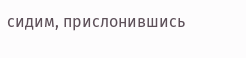сидим, прислонившись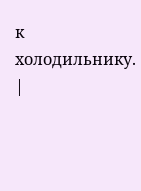к холодильнику. |